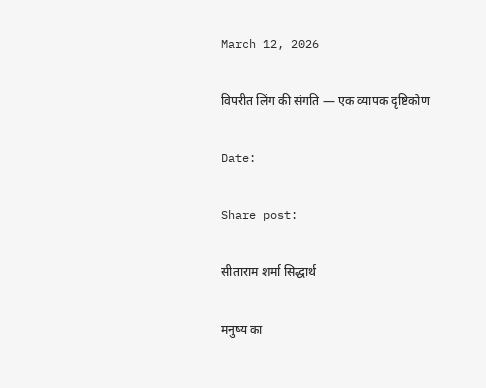March 12, 2026

विपरीत लिंग की संगति — एक व्यापक दृष्टिकोण

Date:

Share post:

सीताराम शर्मा सिद्धार्थ

मनुष्य का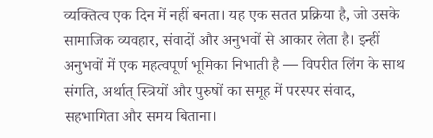व्यक्तित्व एक दिन में नहीं बनता। यह एक सतत प्रक्रिया है, जो उसके सामाजिक व्यवहार, संवादों और अनुभवों से आकार लेता है। इन्हीं अनुभवों में एक महत्वपूर्ण भूमिका निभाती है — विपरीत लिंग के साथ संगति, अर्थात् स्त्रियों और पुरुषों का समूह में परस्पर संवाद, सहभागिता और समय बिताना।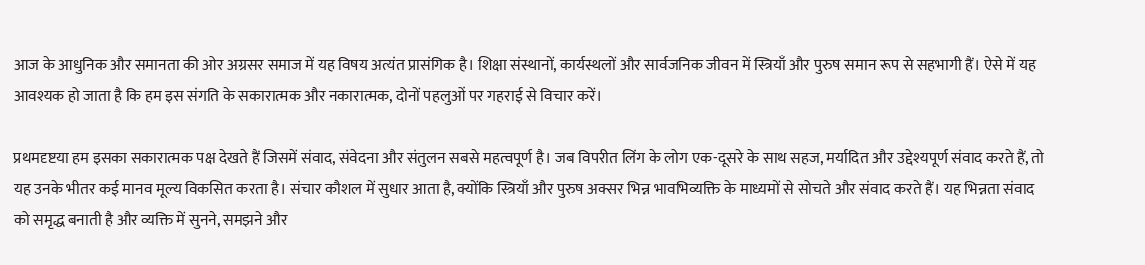आज के आधुनिक और समानता की ओर अग्रसर समाज में यह विषय अत्यंत प्रासंगिक है। शिक्षा संस्थानों, कार्यस्थलों और सार्वजनिक जीवन में स्त्रियाँ और पुरुष समान रूप से सहभागी हैं। ऐसे में यह आवश्यक हो जाता है कि हम इस संगति के सकारात्मक और नकारात्मक, दोनों पहलुओं पर गहराई से विचार करें।

प्रथमदृष्टया हम इसका सकारात्मक पक्ष देखते हैं जिसमें संवाद, संवेदना और संतुलन सबसे महत्वपूर्ण है। जब विपरीत लिंग के लोग एक-दूसरे के साथ सहज, मर्यादित और उद्देश्यपूर्ण संवाद करते हैं, तो यह उनके भीतर कई मानव मूल्य विकसित करता है। संचार कौशल में सुधार आता है, क्योंकि स्त्रियाँ और पुरुष अक्सर भिन्न भावभिव्यक्ति के माध्यमों से सोचते और संवाद करते हैं। यह भिन्नता संवाद को समृद्ध बनाती है और व्यक्ति में सुनने, समझने और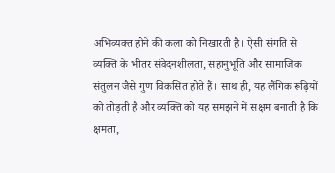अभिव्यक्त होने की कला को निखारती है। ऐसी संगति से व्यक्ति के भीतर संवेदनशीलता, सहानुभूति और सामाजिक संतुलन जैसे गुण विकसित होते हैं। साथ ही, यह लैंगिक रूढ़ियों को तोड़ती है और व्यक्ति को यह समझने में सक्षम बनाती है कि क्षमता,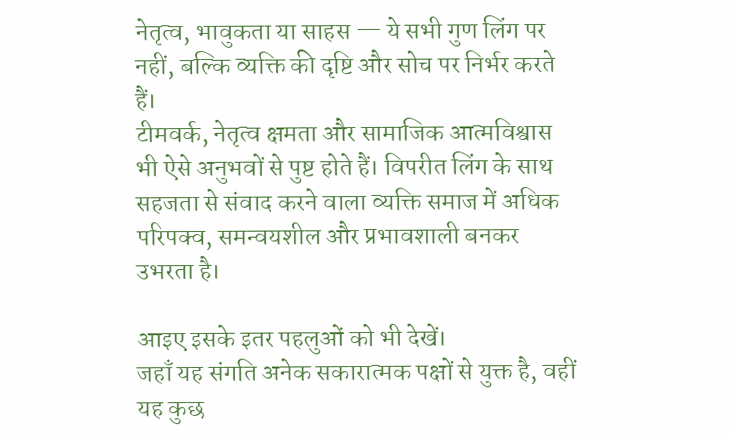नेतृत्व, भावुकता या साहस — ये सभी गुण लिंग पर नहीं, बल्कि व्यक्ति की दृष्टि और सोच पर निर्भर करते हैं।
टीमवर्क, नेतृत्व क्षमता और सामाजिक आत्मविश्वास भी ऐसे अनुभवों से पुष्ट होते हैं। विपरीत लिंग के साथ सहजता से संवाद करने वाला व्यक्ति समाज में अधिक परिपक्व, समन्वयशील और प्रभावशाली बनकर उभरता है।

आइए इसके इतर पहलुओं को भी देखें।
जहाँ यह संगति अनेक सकारात्मक पक्षों से युक्त है, वहीं यह कुछ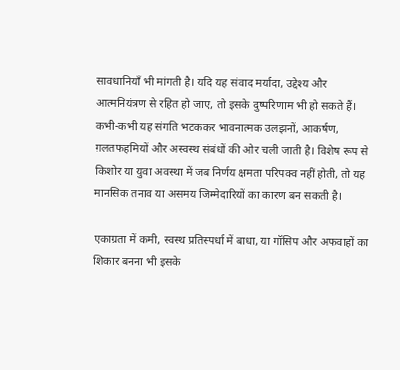सावधानियाँ भी मांगती है। यदि यह संवाद मर्यादा, उद्देश्य और आत्मनियंत्रण से रहित हो जाए, तो इसके दुष्परिणाम भी हो सकते हैं। कभी-कभी यह संगति भटककर भावनात्मक उलझनों, आकर्षण, ग़लतफहमियों और अस्वस्थ संबंधों की ओर चली जाती है। विशेष रूप से किशोर या युवा अवस्था में जब निर्णय क्षमता परिपक्व नहीं होती, तो यह मानसिक तनाव या असमय जिम्मेदारियों का कारण बन सकती है।

एकाग्रता में कमी, स्वस्थ प्रतिस्पर्धा में बाधा, या गॉसिप और अफवाहों का शिकार बनना भी इसके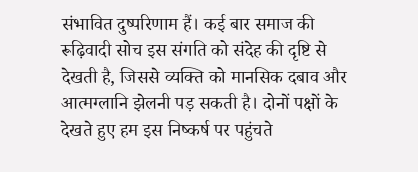संभावित दुष्परिणाम हैं। कई बार समाज की रूढ़िवादी सोच इस संगति को संदेह की दृष्टि से देखती है, जिससे व्यक्ति को मानसिक दबाव और आत्मग्लानि झेलनी पड़ सकती है। दोनों पक्षों के देखते हुए हम इस निष्कर्ष पर पहुंचते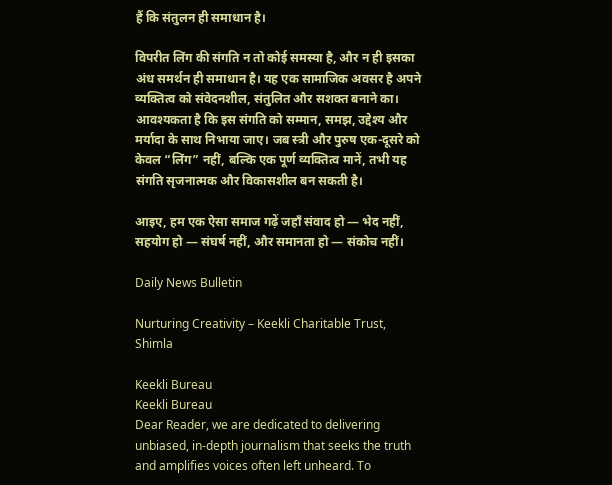हैं कि संतुलन ही समाधान है।

विपरीत लिंग की संगति न तो कोई समस्या है, और न ही इसका अंध समर्थन ही समाधान है। यह एक सामाजिक अवसर है अपने व्यक्तित्व को संवेदनशील, संतुलित और सशक्त बनाने का। आवश्यकता है कि इस संगति को सम्मान, समझ, उद्देश्य और मर्यादा के साथ निभाया जाए। जब स्त्री और पुरुष एक-दूसरे को केवल “लिंग” नहीं, बल्कि एक पूर्ण व्यक्तित्व मानें, तभी यह संगति सृजनात्मक और विकासशील बन सकती है।

आइए, हम एक ऐसा समाज गढ़ें जहाँ संवाद हो — भेद नहीं, सहयोग हो — संघर्ष नहीं, और समानता हो — संकोच नहीं।

Daily News Bulletin

Nurturing Creativity – Keekli Charitable Trust, Shimla

Keekli Bureau
Keekli Bureau
Dear Reader, we are dedicated to delivering unbiased, in-depth journalism that seeks the truth and amplifies voices often left unheard. To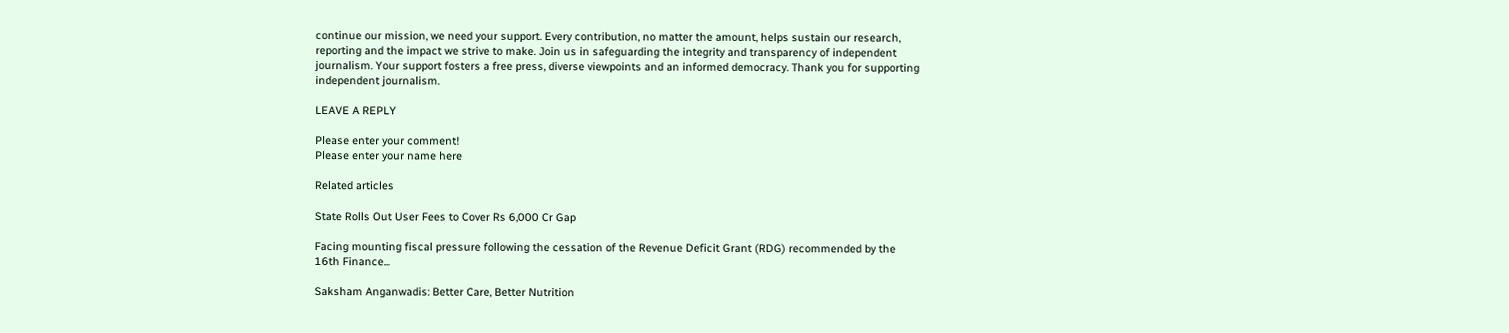continue our mission, we need your support. Every contribution, no matter the amount, helps sustain our research, reporting and the impact we strive to make. Join us in safeguarding the integrity and transparency of independent journalism. Your support fosters a free press, diverse viewpoints and an informed democracy. Thank you for supporting independent journalism.

LEAVE A REPLY

Please enter your comment!
Please enter your name here

Related articles

State Rolls Out User Fees to Cover Rs 6,000 Cr Gap

Facing mounting fiscal pressure following the cessation of the Revenue Deficit Grant (RDG) recommended by the 16th Finance...

Saksham Anganwadis: Better Care, Better Nutrition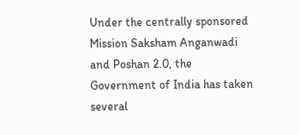Under the centrally sponsored Mission Saksham Anganwadi and Poshan 2.0, the Government of India has taken several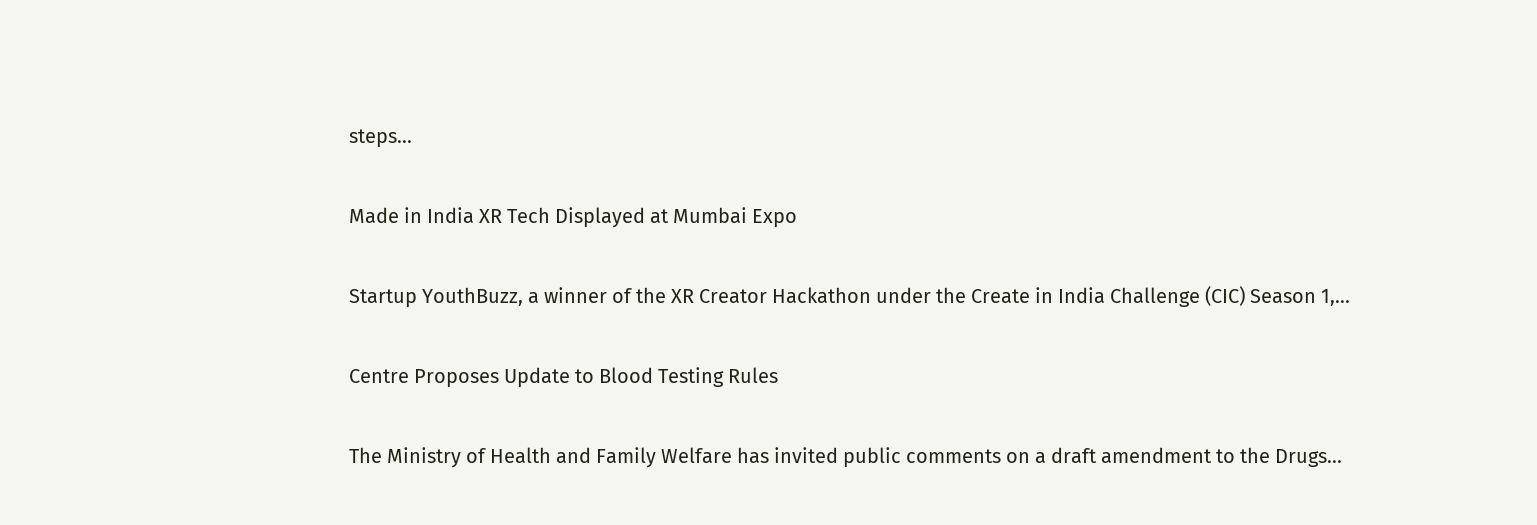steps...

Made in India XR Tech Displayed at Mumbai Expo

Startup YouthBuzz, a winner of the XR Creator Hackathon under the Create in India Challenge (CIC) Season 1,...

Centre Proposes Update to Blood Testing Rules

The Ministry of Health and Family Welfare has invited public comments on a draft amendment to the Drugs...